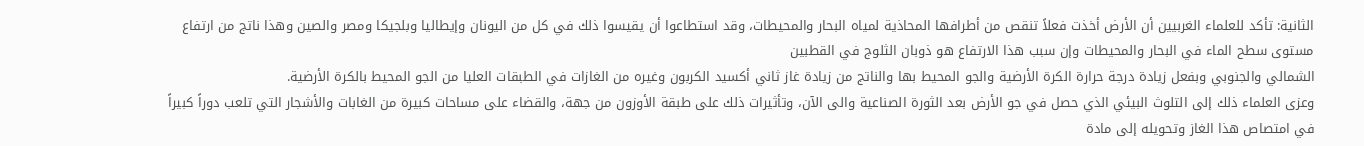الثانية: تأكد للعلماء الغربيين أن الأرض أخذت فعلاً تنقص من أطرافها المحاذية لمياه البحار والمحيطات، وقد استطاعوا أن يقيسوا ذلك في كل من اليونان وإيطاليا وبلجيكا ومصر والصين وهذا ناتج من ارتفاع مستوى سطح الماء في البحار والمحيطات وإن سبب هذا الارتفاع هو ذوبان الثلوج في القطبين
الشمالي والجنوبي وبفعل زيادة درجة حرارة الكرة الأرضية والجو المحيط بها والناتج من زيادة غاز ثاني أكسيد الكربون وغيره من الغازات في الطبقات العليا من الجو المحيط بالكرة الأرضية.
وعزى العلماء ذلك إلى التلوث البيئي الذي حصل في جو الأرض بعد الثورة الصناعية والى الآن، وتأثيرات ذلك على طبقة الأوزون من جهة، والقضاء على مساحات كبيرة من الغابات والأشجار التي تلعب دوراً كبيراً في امتصاص هذا الغاز وتحويله إلى مادة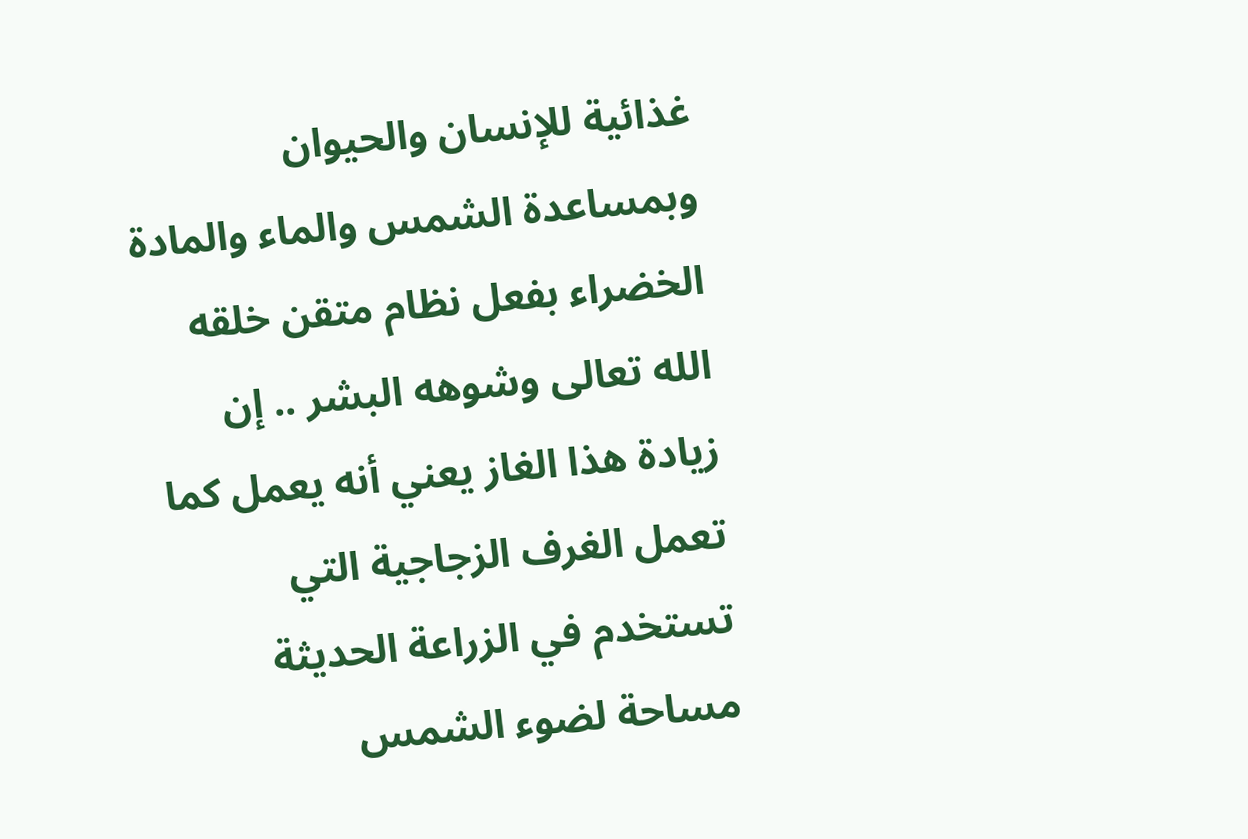غذائية للإنسان والحيوان وبمساعدة الشمس والماء والمادة الخضراء بفعل نظام متقن خلقه الله تعالى وشوهه البشر .. إن زيادة هذا الغاز يعني أنه يعمل كما تعمل الغرف الزجاجية التي تستخدم في الزراعة الحديثة مساحة لضوء الشمس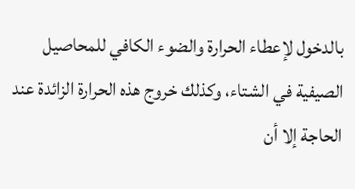بالدخول لإعطاء الحرارة والضوء الكافي للمحاصيل الصيفية في الشتاء، وكذلك خروج هذه الحرارة الزائدة عند الحاجة إلا أن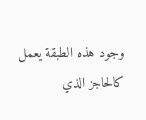وجود هذه الطبقة يعمل كالحاجز الذي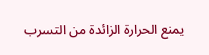يمنع الحرارة الزائدة من التسرب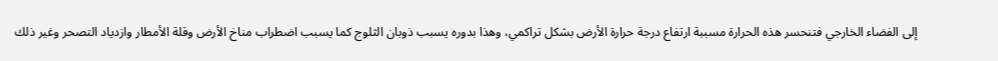إلى الفضاء الخارجي فتنحسر هذه الحرارة مسببة ارتفاع درجة حرارة الأرض بشكل تراكمي، وهذا بدوره يسبب ذوبان الثلوج كما يسبب اضطراب مناخ الأرض وقلة الأمطار وازدياد التصحر وغير ذلك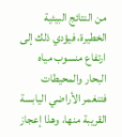من النتائج البيئية الخطيرة، فيؤدي ذلك إلى ارتفاع منسوب مياه البحار والمحيطات فتنغمر الأراضي اليابسة القريبة منها، وهذا إعجاز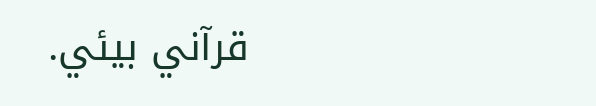قرآني بيئي.